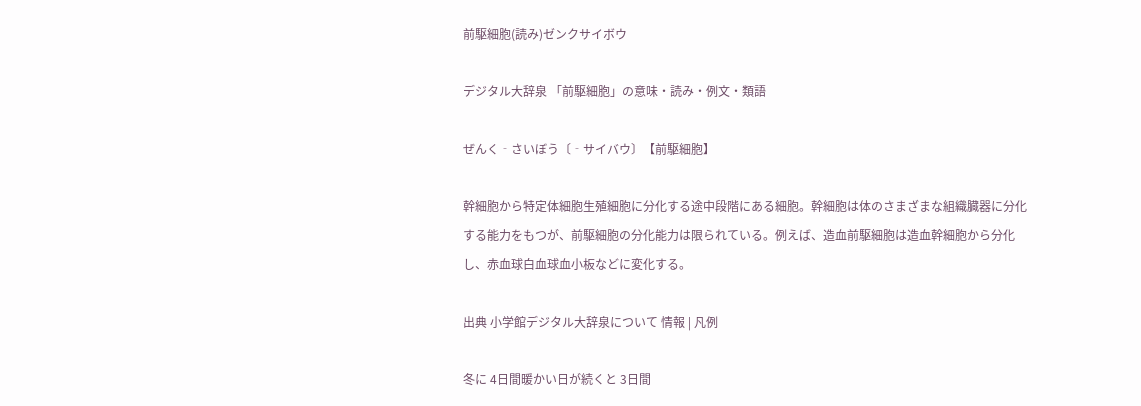前駆細胞(読み)ゼンクサイボウ

デジタル大辞泉 「前駆細胞」の意味・読み・例文・類語

ぜんく‐さいぼう〔‐サイバウ〕【前駆細胞】

幹細胞から特定体細胞生殖細胞に分化する途中段階にある細胞。幹細胞は体のさまざまな組織臓器に分化する能力をもつが、前駆細胞の分化能力は限られている。例えば、造血前駆細胞は造血幹細胞から分化し、赤血球白血球血小板などに変化する。

出典 小学館デジタル大辞泉について 情報 | 凡例

冬に 4日間暖かい日が続くと 3日間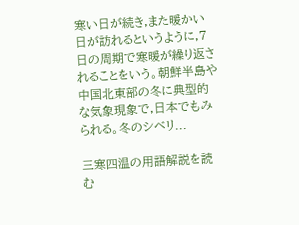寒い日が続き,また暖かい日が訪れるというように,7日の周期で寒暖が繰り返されることをいう。朝鮮半島や中国北東部の冬に典型的な気象現象で,日本でもみられる。冬のシベリ...

三寒四温の用語解説を読む